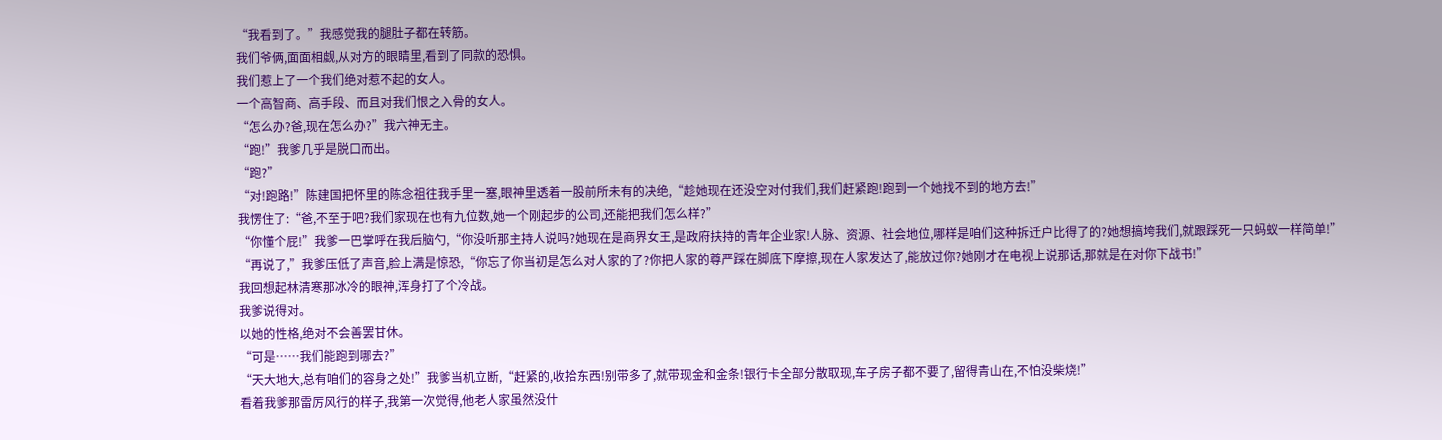“我看到了。”我感觉我的腿肚子都在转筋。
我们爷俩,面面相觑,从对方的眼睛里,看到了同款的恐惧。
我们惹上了一个我们绝对惹不起的女人。
一个高智商、高手段、而且对我们恨之入骨的女人。
“怎么办?爸,现在怎么办?”我六神无主。
“跑!”我爹几乎是脱口而出。
“跑?”
“对!跑路!”陈建国把怀里的陈念祖往我手里一塞,眼神里透着一股前所未有的决绝,“趁她现在还没空对付我们,我们赶紧跑!跑到一个她找不到的地方去!”
我愣住了:“爸,不至于吧?我们家现在也有九位数,她一个刚起步的公司,还能把我们怎么样?”
“你懂个屁!”我爹一巴掌呼在我后脑勺,“你没听那主持人说吗?她现在是商界女王,是政府扶持的青年企业家!人脉、资源、社会地位,哪样是咱们这种拆迁户比得了的?她想搞垮我们,就跟踩死一只蚂蚁一样简单!”
“再说了,”我爹压低了声音,脸上满是惊恐,“你忘了你当初是怎么对人家的了?你把人家的尊严踩在脚底下摩擦,现在人家发达了,能放过你?她刚才在电视上说那话,那就是在对你下战书!”
我回想起林清寒那冰冷的眼神,浑身打了个冷战。
我爹说得对。
以她的性格,绝对不会善罢甘休。
“可是……我们能跑到哪去?”
“天大地大,总有咱们的容身之处!”我爹当机立断,“赶紧的,收拾东西!别带多了,就带现金和金条!银行卡全部分散取现,车子房子都不要了,留得青山在,不怕没柴烧!”
看着我爹那雷厉风行的样子,我第一次觉得,他老人家虽然没什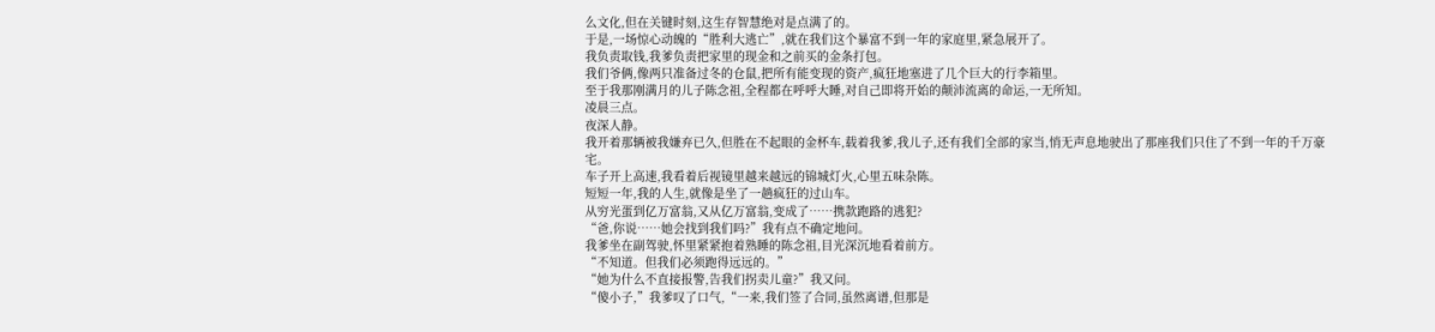么文化,但在关键时刻,这生存智慧绝对是点满了的。
于是,一场惊心动魄的“胜利大逃亡”,就在我们这个暴富不到一年的家庭里,紧急展开了。
我负责取钱,我爹负责把家里的现金和之前买的金条打包。
我们爷俩,像两只准备过冬的仓鼠,把所有能变现的资产,疯狂地塞进了几个巨大的行李箱里。
至于我那刚满月的儿子陈念祖,全程都在呼呼大睡,对自己即将开始的颠沛流离的命运,一无所知。
凌晨三点。
夜深人静。
我开着那辆被我嫌弃已久,但胜在不起眼的金杯车,载着我爹,我儿子,还有我们全部的家当,悄无声息地驶出了那座我们只住了不到一年的千万豪宅。
车子开上高速,我看着后视镜里越来越远的锦城灯火,心里五味杂陈。
短短一年,我的人生,就像是坐了一趟疯狂的过山车。
从穷光蛋到亿万富翁,又从亿万富翁,变成了……携款跑路的逃犯?
“爸,你说……她会找到我们吗?”我有点不确定地问。
我爹坐在副驾驶,怀里紧紧抱着熟睡的陈念祖,目光深沉地看着前方。
“不知道。但我们必须跑得远远的。”
“她为什么不直接报警,告我们拐卖儿童?”我又问。
“傻小子,”我爹叹了口气,“一来,我们签了合同,虽然离谱,但那是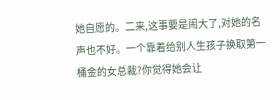她自愿的。二来,这事要是闹大了,对她的名声也不好。一个靠着给别人生孩子换取第一桶金的女总裁?你觉得她会让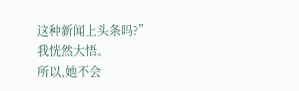这种新闻上头条吗?”
我恍然大悟。
所以,她不会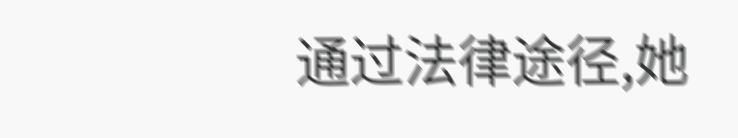通过法律途径,她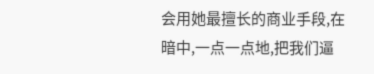会用她最擅长的商业手段,在暗中,一点一点地,把我们逼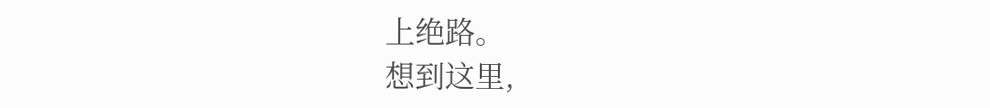上绝路。
想到这里,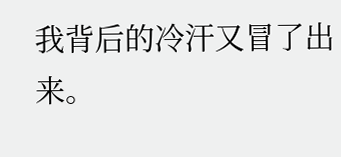我背后的冷汗又冒了出来。